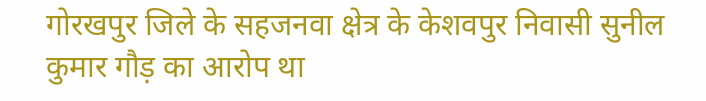गोरखपुर जिले के सहजनवा क्षेत्र के केशवपुर निवासी सुनील कुमार गौड़ का आरोप था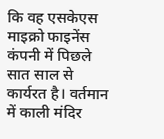कि वह एसकेएस माइक्रो फाइनेंस कंपनी में पिछले सात साल से कार्यरत है। वर्तमान में काली मंदिर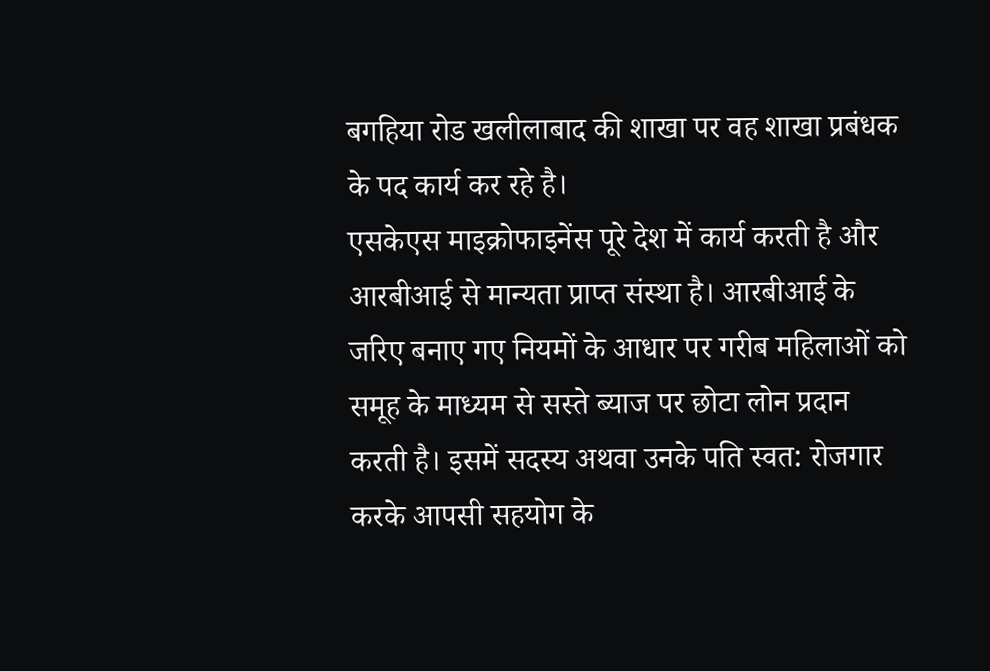बगहिया रोड खलीलाबाद की शाखा पर वह शाखा प्रबंधक के पद कार्य कर रहे है।
एसकेएस माइक्रोफाइनेंस पूरे देश में कार्य करती है और आरबीआई से मान्यता प्राप्त संस्था है। आरबीआई के जरिए बनाए गए नियमों के आधार पर गरीब महिलाओं को समूह के माध्यम से सस्ते ब्याज पर छोटा लोन प्रदान करती है। इसमें सदस्य अथवा उनके पति स्वत: रोजगार करके आपसी सहयोग के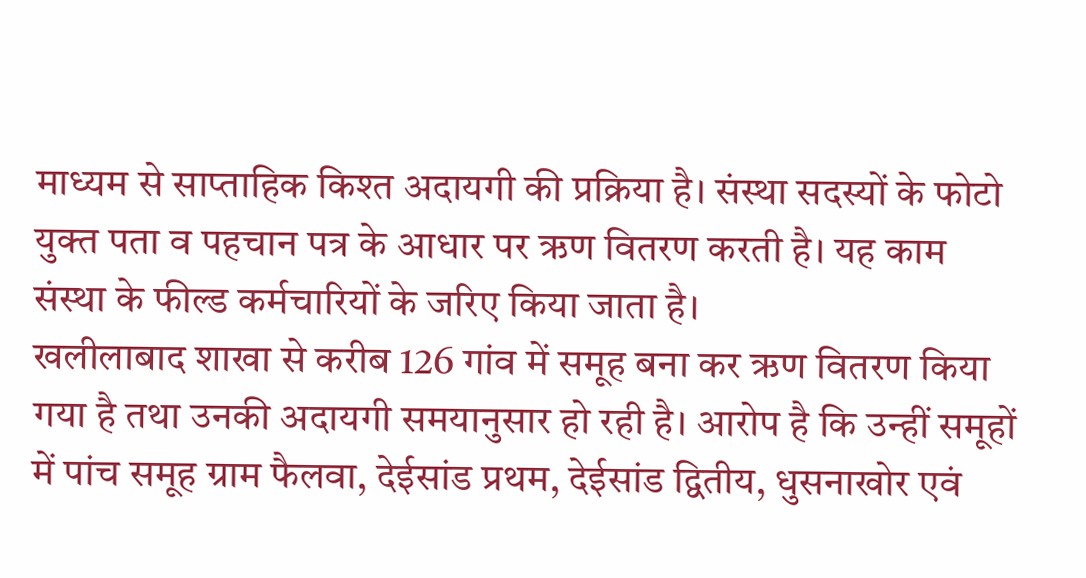माध्यम से साप्ताहिक किश्त अदायगी की प्रक्रिया है। संस्था सदस्यों के फोटो युक्त पता व पहचान पत्र के आधार पर ऋण वितरण करती है। यह काम संस्था के फील्ड कर्मचारियों के जरिए किया जाता है।
खलीलाबाद शाखा से करीब 126 गांव में समूह बना कर ऋण वितरण किया गया है तथा उनकी अदायगी समयानुसार हो रही है। आरोप है कि उन्हीं समूहों में पांच समूह ग्राम फैलवा, देईसांड प्रथम, देईसांड द्वितीय, धुसनाखोर एवं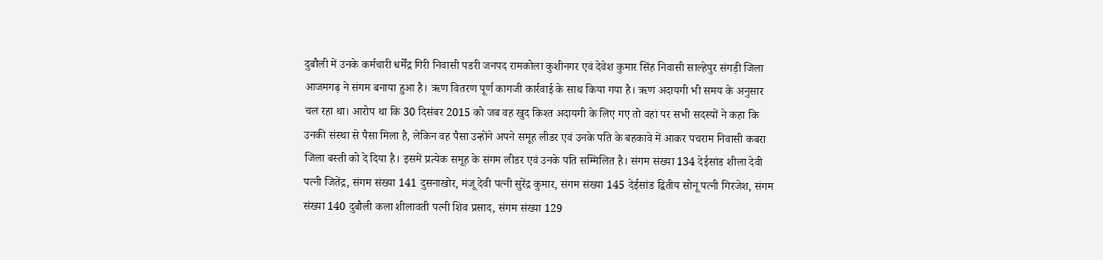दुबौली में उनके कर्मचारी धर्मेंद्र गिरी निवासी पडरी जनपद रामकोला कुशीनगर एवं देवेश कुमार सिंह निवासी साल्हेपुर संगड़ी जिला आजमगढ़ ने संगम बनाया हुआ है। ऋण वितरण पूर्ण कागजी कार्रवाई के साथ किया गया है। ऋण अदायगी भी समय के अनुसार चल रहा था। आरोप था कि 30 दिसंबर 2015 को जब वह खुद किश्त अदायगी के लिए गए तो वहां पर सभी सदस्यों ने कहा कि उनकी संस्था से पैसा मिला है, लेकिन वह पैसा उन्होंने अपने समूह लीडर एवं उनके पति के बहकावे में आकर पचराम निवासी कबरा जिला बस्ती को दे दिया है। इसमें प्रत्येक समूह के संगम लीडर एवं उनके पति सम्मिलित है। संगम संख्या 134 देईसांड शीला देवी पत्नी जितेंद्र, संगम संख्या 141 दुसनाखोर, मंजू देवी पत्नी सुरेंद्र कुमार, संगम संख्या 145 देईसांड द्वितीय सोनू पत्नी गिरजेश, संगम संख्या 140 दुबौली कला शीलावती पत्नी शिव प्रसाद, संगम संख्या 129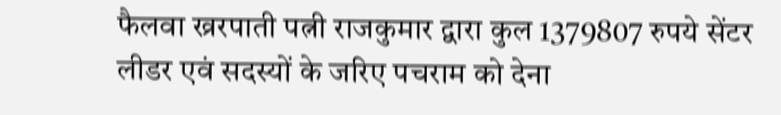फैलवा ख्ररपाती पत्नी राजकुमार द्वारा कुल 1379807 रुपये सेंटर लीडर एवं सदस्यों के जरिए पचराम को देना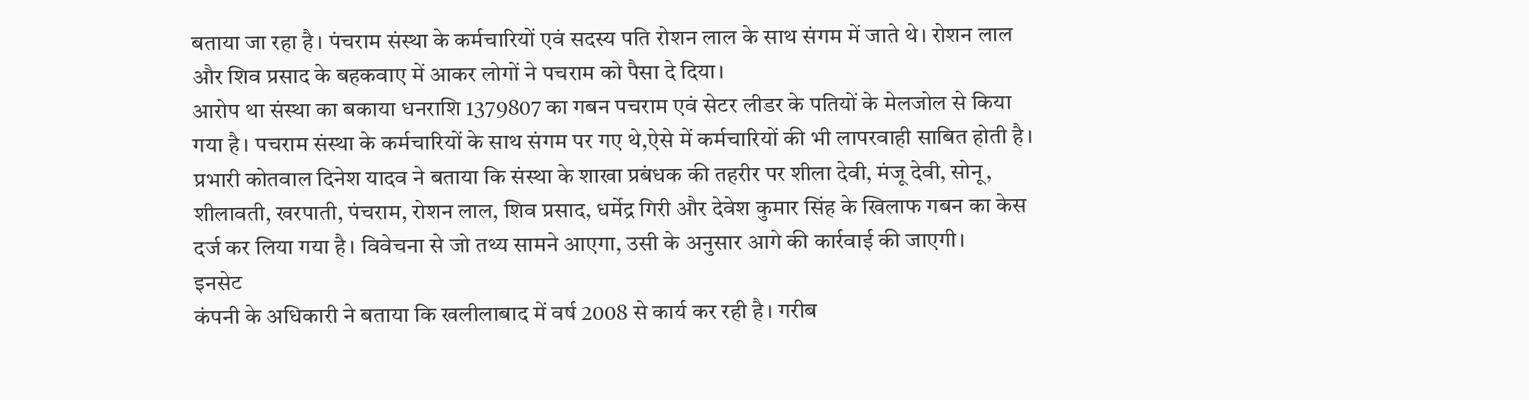बताया जा रहा है। पंचराम संस्था के कर्मचारियों एवं सदस्य पति रोशन लाल के साथ संगम में जाते थे। रोशन लाल और शिव प्रसाद के बहकवाए में आकर लोगों ने पचराम को पैसा दे दिया।
आरोप था संस्था का बकाया धनराशि 1379807 का गबन पचराम एवं सेटर लीडर के पतियों के मेलजोल से किया गया है। पचराम संस्था के कर्मचारियों के साथ संगम पर गए थे,ऐसे में कर्मचारियों की भी लापरवाही साबित होती है। प्रभारी कोतवाल दिनेश यादव ने बताया कि संस्था के शाखा प्रबंधक की तहरीर पर शीला देवी, मंजू देवी, सोनू, शीलावती, खरपाती, पंचराम, रोशन लाल, शिव प्रसाद, धर्मेद्र गिरी और देवेश कुमार सिंह के खिलाफ गबन का केस दर्ज कर लिया गया है। विवेचना से जो तथ्य सामने आएगा, उसी के अनुसार आगे की कार्रवाई की जाएगी।
इनसेट
कंपनी के अधिकारी ने बताया कि खलीलाबाद में वर्ष 2008 से कार्य कर रही है। गरीब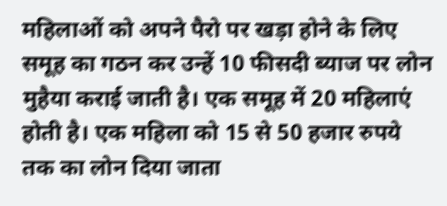महिलाओं को अपने पैरो पर खड़ा होने के लिए समूह का गठन कर उन्हें 10 फीसदी ब्याज पर लोन मुहैया कराई जाती है। एक समूह में 20 महिलाएं होती है। एक महिला को 15 से 50 हजार रुपये तक का लोन दिया जाता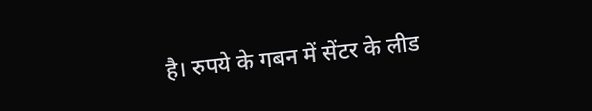है। रुपये के गबन में सेंटर के लीड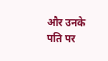और उनके पति पर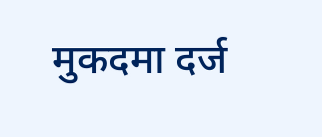मुकदमा दर्ज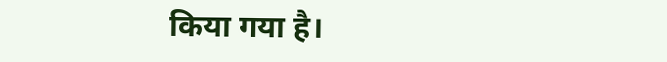किया गया है।